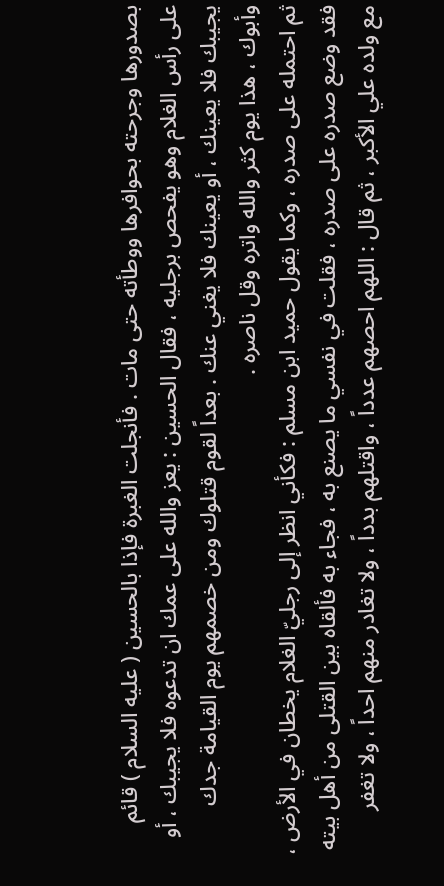بصدورها وجرحته بحوافرها ووطأته حتى مات . فأنجلت الغبرة فإذا بالحسين ( عليه السلام ) قائم على رأس الغلام وهو يفحص برجليه ، فقال الحسين : يعز والله على عمك ان تدعوه فلا يجيبك ، أو يجيبك فلا يعينك ، أو يعينك فلا يغني عنك . بعداً لقوم قتلوك ومن خصمهم يوم القيامة جدك وأبوك ، هذا يوم كثر والله واتره وقل ناصره .
ثم احتمله على صدره ، وكما يقول حميد ابن مسلم : فكأني انظر إلى رجليّ الغلام يخطان في الأرض ، فقد وضع صدره على صدره ، فقلت في نفسي ما يصنع به ، فجاء به فألقاه بين القتلى من أهل بيته مع ولده علي الأكبر ، ثم قال : اللهم احصهم عدداً ، واقتلهم بدداً ، ولا تغادر منهم احداً ، ولا تغفر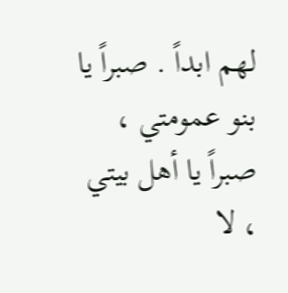لهم ابداً . صبراً يا بنو عمومتي ، صبراً يا أهل بيتي ، لا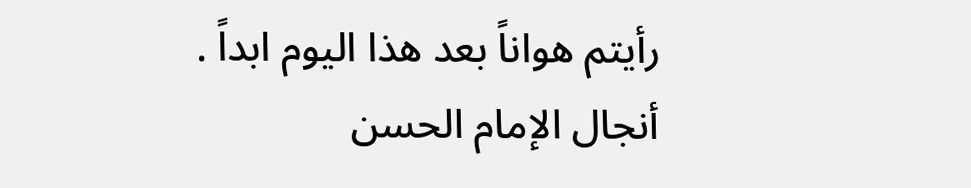رأيتم هواناً بعد هذا اليوم ابداً .
أنجال الإمام الحسن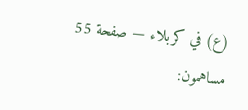(ع) في كربلاء — صفحة 55
مساهمون: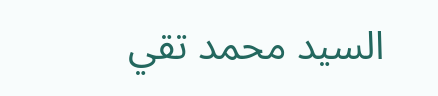السيد محمد تقي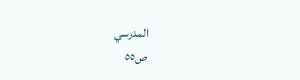المدرسي
ص٥٥